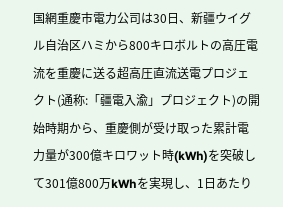国網重慶市電力公司は30日、新疆ウイグル自治区ハミから800キロボルトの高圧電流を重慶に送る超高圧直流送電プロジェクト(通称:「疆電入渝」プロジェクト)の開始時期から、重慶側が受け取った累計電力量が300億キロワット時(kWh)を突破して301億800万kWhを実現し、1日あたり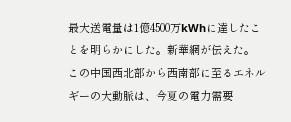最大送電量は1億4500万kWhに達したことを明らかにした。新華網が伝えた。
この中国西北部から西南部に至るエネルギーの大動脈は、今夏の電力需要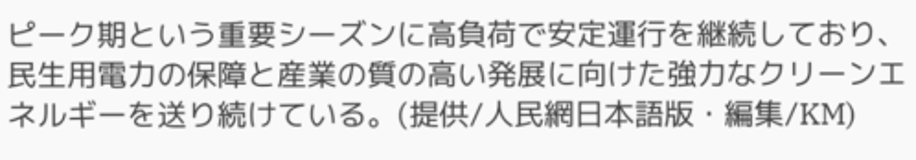ピーク期という重要シーズンに高負荷で安定運行を継続しており、民生用電力の保障と産業の質の高い発展に向けた強力なクリーンエネルギーを送り続けている。(提供/人民網日本語版・編集/KM)